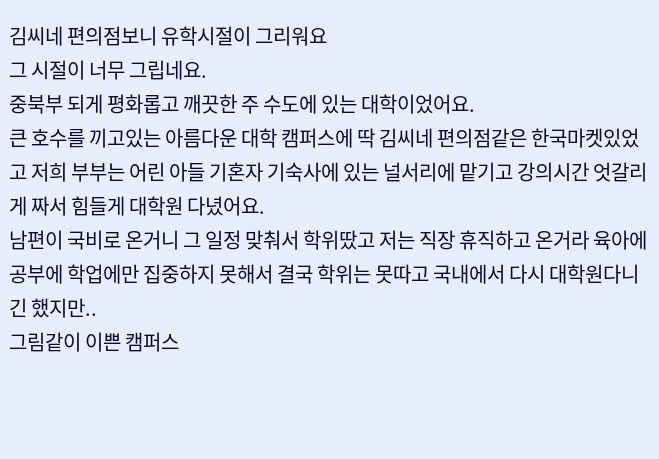김씨네 편의점보니 유학시절이 그리워요
그 시절이 너무 그립네요.
중북부 되게 평화롭고 깨끗한 주 수도에 있는 대학이었어요.
큰 호수를 끼고있는 아름다운 대학 캠퍼스에 딱 김씨네 편의점같은 한국마켓있었고 저희 부부는 어린 아들 기혼자 기숙사에 있는 널서리에 맡기고 강의시간 엇갈리게 짜서 힘들게 대학원 다녔어요.
남편이 국비로 온거니 그 일정 맞춰서 학위땄고 저는 직장 휴직하고 온거라 육아에 공부에 학업에만 집중하지 못해서 결국 학위는 못따고 국내에서 다시 대학원다니긴 했지만..
그림같이 이쁜 캠퍼스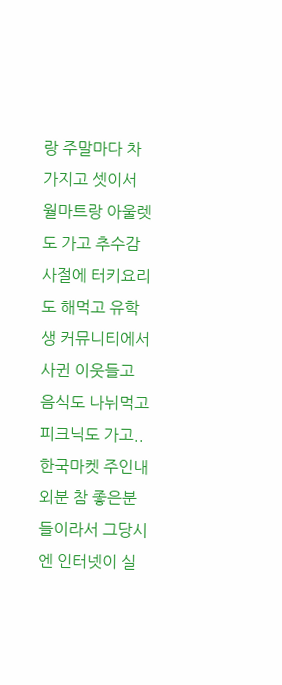랑 주말마다 차가지고 셋이서 월마트랑 아울렛도 가고 추수감사절에 터키요리도 해먹고 유학생 커뮤니티에서 사귄 이웃들고 음식도 나뉘먹고 피크닉도 가고..
한국마켓 주인내외분 참 좋은분들이라서 그당시엔 인터넷이 실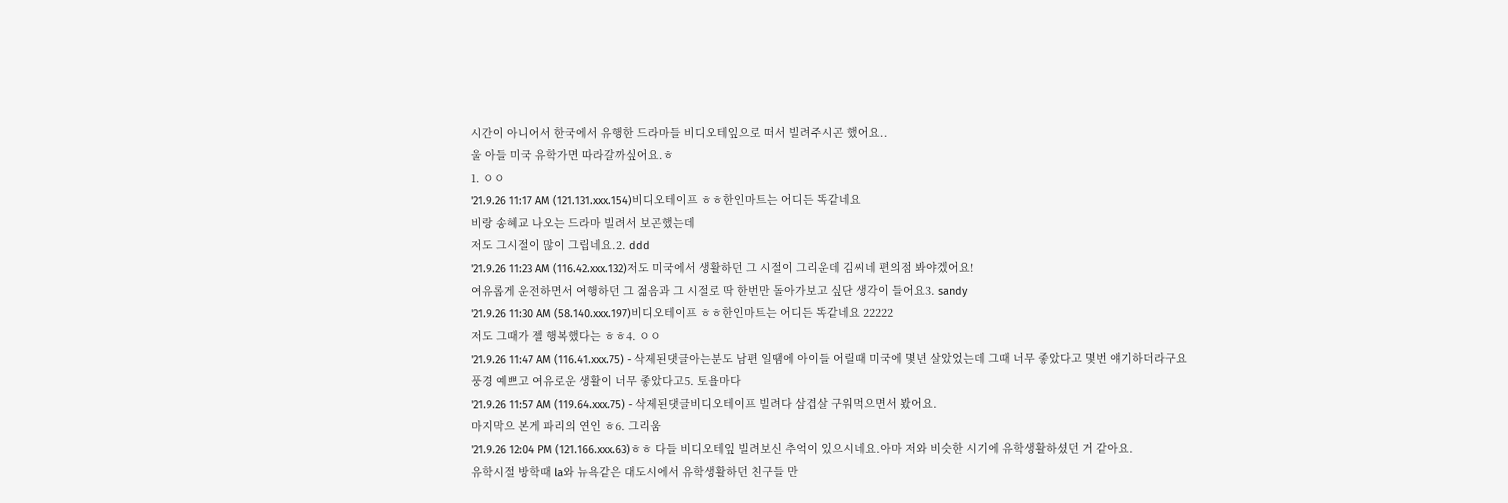시간이 아니어서 한국에서 유행한 드라마들 비디오테잎으로 떠서 빌려주시곤 했어요..
울 아들 미국 유학가면 따라갈까싶어요.ㅎ
1. ㅇㅇ
'21.9.26 11:17 AM (121.131.xxx.154)비디오테이프 ㅎㅎ한인마트는 어디든 똑같네요
비랑 송혜교 나오는 드라마 빌려서 보곤했는데
저도 그시절이 많이 그립네요.2. ddd
'21.9.26 11:23 AM (116.42.xxx.132)저도 미국에서 생활하던 그 시절이 그리운데 김씨네 편의점 봐야겠어요!
여유롭게 운전하면서 여행하던 그 젊음과 그 시절로 딱 한번만 돌아가보고 싶단 생각이 들어요3. sandy
'21.9.26 11:30 AM (58.140.xxx.197)비디오테이프 ㅎㅎ한인마트는 어디든 똑같네요 22222
저도 그때가 젤 행복했다는 ㅎㅎ4. ㅇㅇ
'21.9.26 11:47 AM (116.41.xxx.75) - 삭제된댓글아는분도 남편 일땜에 아이들 어릴때 미국에 몇년 살았었는데 그때 너무 좋았다고 몇번 얘기하더라구요
풍경 예쁘고 여유로운 생활이 너무 좋았다고5. 토욜마다
'21.9.26 11:57 AM (119.64.xxx.75) - 삭제된댓글비디오테이프 빌려다 삼겹살 구워먹으면서 봤어요.
마지막으 본게 파리의 연인 ㅎ6. 그리움
'21.9.26 12:04 PM (121.166.xxx.63)ㅎㅎ 다들 비디오테잎 빌려보신 추억이 있으시네요.아마 저와 비슷한 시기에 유학생활하셨던 거 같아요.
유학시절 방학때 la와 뉴욕같은 대도시에서 유학생활하던 친구들 만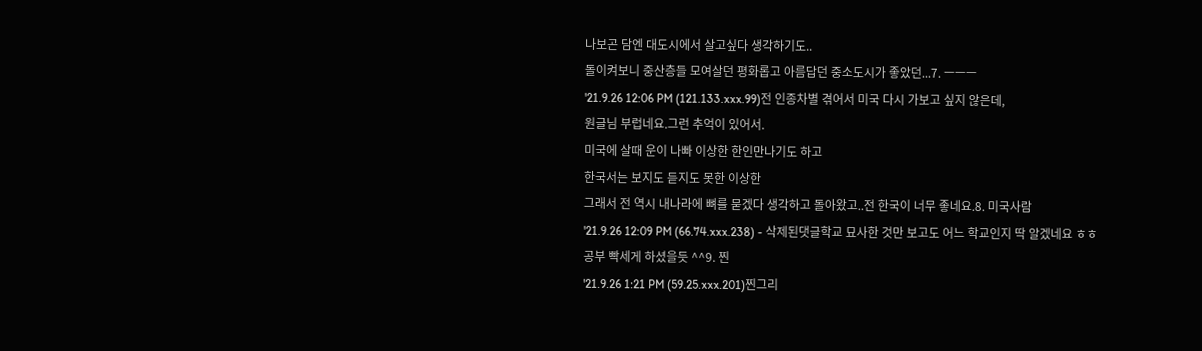나보곤 담엔 대도시에서 살고싶다 생각하기도..
돌이켜보니 중산층들 모여살던 평화롭고 아름답던 중소도시가 좋았던...7. ㅡㅡㅡ
'21.9.26 12:06 PM (121.133.xxx.99)전 인종차별 겪어서 미국 다시 가보고 싶지 않은데,
원글님 부럽네요.그런 추억이 있어서.
미국에 살때 운이 나빠 이상한 한인만나기도 하고
한국서는 보지도 듣지도 못한 이상한
그래서 전 역시 내나라에 뼈를 묻겠다 생각하고 돌아왔고..전 한국이 너무 좋네요.8. 미국사람
'21.9.26 12:09 PM (66.74.xxx.238) - 삭제된댓글학교 묘사한 것만 보고도 어느 학교인지 딱 알겠네요 ㅎㅎ
공부 빡세게 하셨을듯 ^^9. 찐
'21.9.26 1:21 PM (59.25.xxx.201)찐그리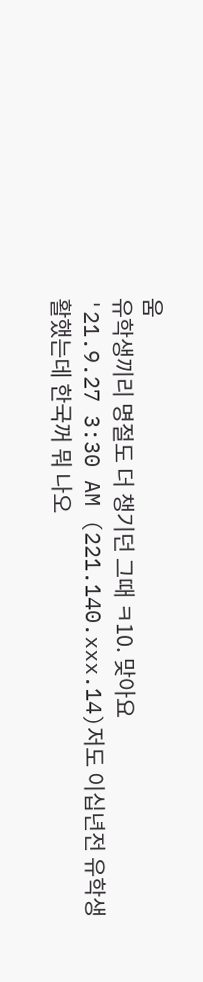움
유학생끼리 명절도 더 챙기던 그때 ㅋ10. 맞아요
'21.9.27 3:30 AM (221.140.xxx.14)저도 이십년전 유학생활했는데 한국꺼 뭐 나오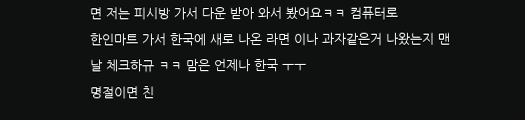면 저는 피시방 가서 다운 받아 와서 봤어요ㅋㅋ 컴퓨터로
한인마트 가서 한국에 새로 나온 라면 이나 과자같은거 나왔는지 맨날 체크하규 ㅋㅋ 맘은 언제나 한국 ㅜㅜ
명절이면 친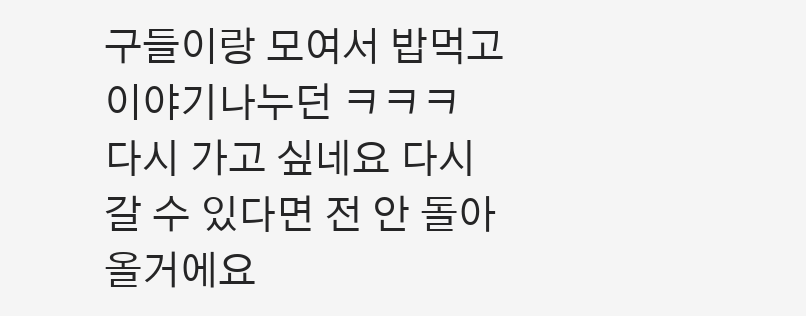구들이랑 모여서 밥먹고 이야기나누던 ㅋㅋㅋ
다시 가고 싶네요 다시 갈 수 있다면 전 안 돌아올거에요